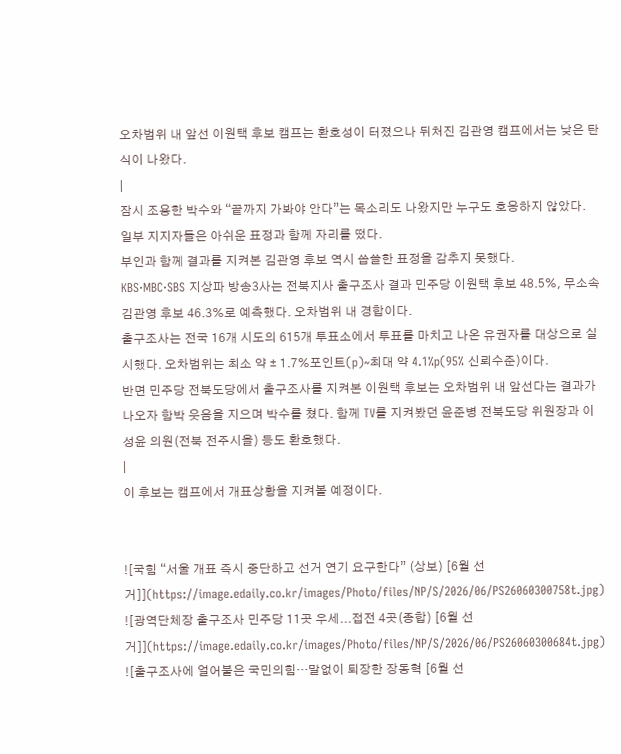오차범위 내 앞선 이원택 후보 캠프는 환호성이 터졌으나 뒤처진 김관영 캠프에서는 낮은 탄식이 나왔다.
|
잠시 조용한 박수와 “끝까지 가봐야 안다”는 목소리도 나왔지만 누구도 호응하지 않았다. 일부 지지자들은 아쉬운 표정과 함께 자리를 떴다.
부인과 함께 결과를 지켜본 김관영 후보 역시 씁쓸한 표정을 감추지 못했다.
KBS·MBC·SBS 지상파 방송3사는 전북지사 출구조사 결과 민주당 이원택 후보 48.5%, 무소속 김관영 후보 46.3%로 예측했다. 오차범위 내 경합이다.
출구조사는 전국 16개 시도의 615개 투표소에서 투표를 마치고 나온 유권자를 대상으로 실시했다. 오차범위는 최소 약 ± 1.7%포인트(p)~최대 약 4.1%p(95% 신뢰수준)이다.
반면 민주당 전북도당에서 출구조사를 지켜본 이원택 후보는 오차범위 내 앞선다는 결과가 나오자 함박 웃음을 지으며 박수를 쳤다. 함께 TV를 지켜봤던 윤준병 전북도당 위원장과 이성윤 의원(전북 전주시을) 등도 환호했다.
|
이 후보는 캠프에서 개표상황을 지켜볼 예정이다.


![국힘 “서울 개표 즉시 중단하고 선거 연기 요구한다” (상보) [6월 선거]](https://image.edaily.co.kr/images/Photo/files/NP/S/2026/06/PS26060300758t.jpg)
![광역단체장 출구조사 민주당 11곳 우세...접전 4곳(종합) [6월 선거]](https://image.edaily.co.kr/images/Photo/files/NP/S/2026/06/PS26060300684t.jpg)
![출구조사에 얼어붙은 국민의힘…말없이 퇴장한 장동혁 [6월 선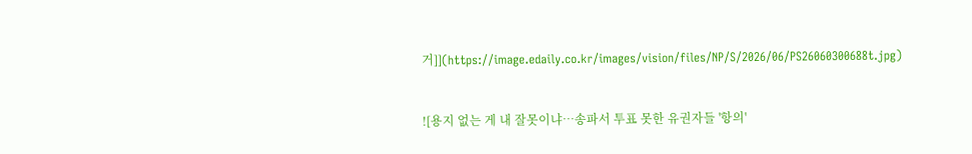거]](https://image.edaily.co.kr/images/vision/files/NP/S/2026/06/PS26060300688t.jpg)


![용지 없는 게 내 잘못이냐…송파서 투표 못한 유권자들 '항의'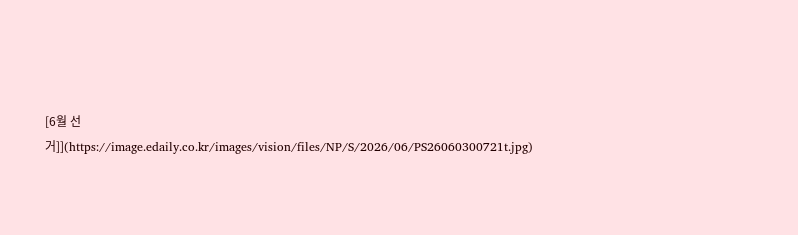[6월 선거]](https://image.edaily.co.kr/images/vision/files/NP/S/2026/06/PS26060300721t.jpg)